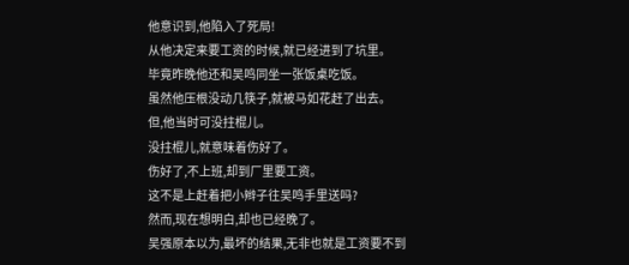他意识到,他陷入了死局!
从他决定来要工资的时候,就已经进到了坑里。
毕竟昨晚他还和吴鸣同坐一张饭桌吃饭。
虽然他压根没动几筷子,就被马如花赶了出去。
但,他当时可没拄棍儿。
没拄棍儿,就意味着伤好了。
伤好了,不上班,却到厂里要工资。
这不是上赶着把小辫子往吴鸣手里送吗?
然而,现在想明白,却也已经晚了。
吴强原本以为,最坏的结果,无非也就是工资要不到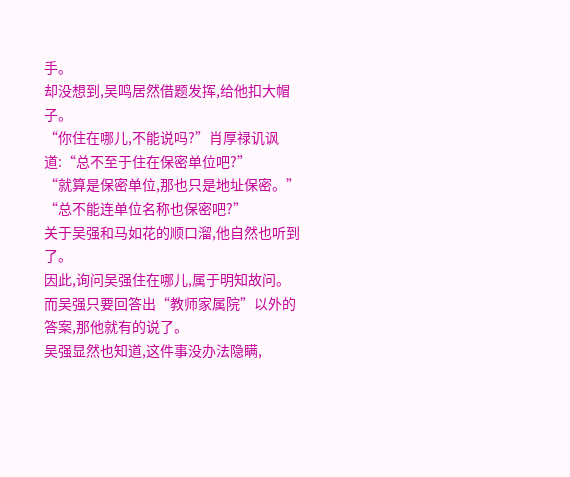手。
却没想到,吴鸣居然借题发挥,给他扣大帽子。
“你住在哪儿,不能说吗?”肖厚禄讥讽道:“总不至于住在保密单位吧?”
“就算是保密单位,那也只是地址保密。”
“总不能连单位名称也保密吧?”
关于吴强和马如花的顺口溜,他自然也听到了。
因此,询问吴强住在哪儿,属于明知故问。
而吴强只要回答出“教师家属院”以外的答案,那他就有的说了。
吴强显然也知道,这件事没办法隐瞒,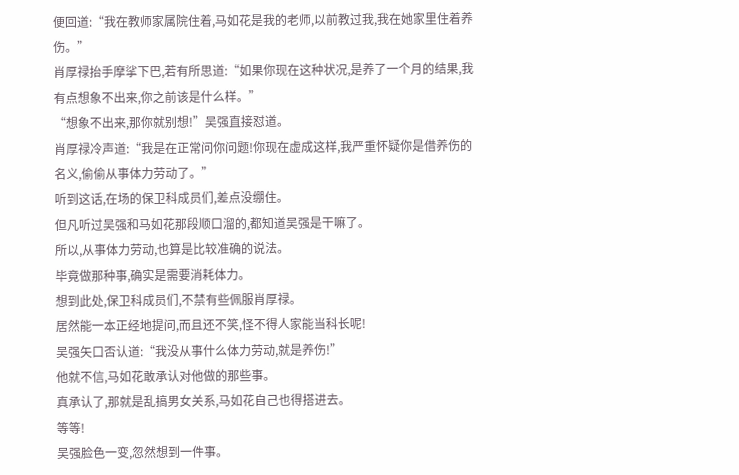便回道:“我在教师家属院住着,马如花是我的老师,以前教过我,我在她家里住着养伤。”
肖厚禄抬手摩挲下巴,若有所思道:“如果你现在这种状况,是养了一个月的结果,我有点想象不出来,你之前该是什么样。”
“想象不出来,那你就别想!”吴强直接怼道。
肖厚禄冷声道:“我是在正常问你问题!你现在虚成这样,我严重怀疑你是借养伤的名义,偷偷从事体力劳动了。”
听到这话,在场的保卫科成员们,差点没绷住。
但凡听过吴强和马如花那段顺口溜的,都知道吴强是干嘛了。
所以,从事体力劳动,也算是比较准确的说法。
毕竟做那种事,确实是需要消耗体力。
想到此处,保卫科成员们,不禁有些佩服肖厚禄。
居然能一本正经地提问,而且还不笑,怪不得人家能当科长呢!
吴强矢口否认道:“我没从事什么体力劳动,就是养伤!”
他就不信,马如花敢承认对他做的那些事。
真承认了,那就是乱搞男女关系,马如花自己也得搭进去。
等等!
吴强脸色一变,忽然想到一件事。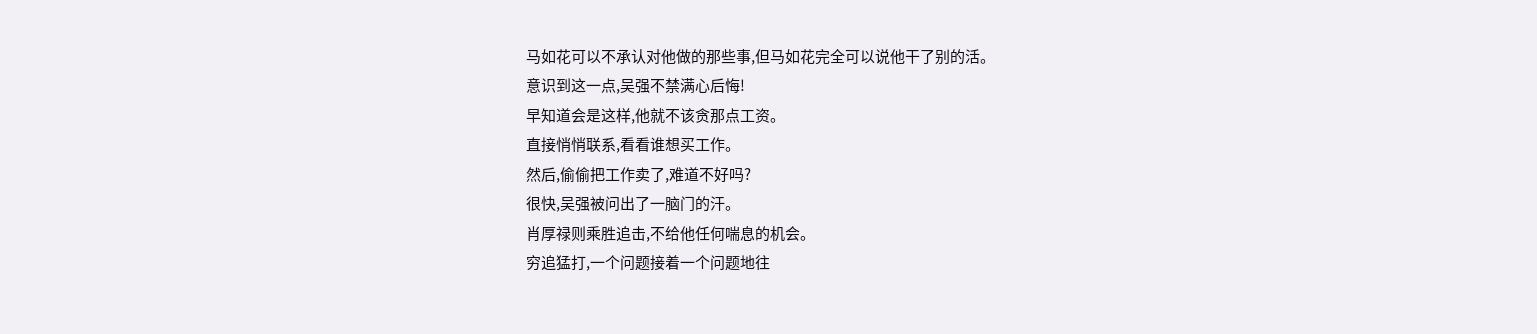马如花可以不承认对他做的那些事,但马如花完全可以说他干了别的活。
意识到这一点,吴强不禁满心后悔!
早知道会是这样,他就不该贪那点工资。
直接悄悄联系,看看谁想买工作。
然后,偷偷把工作卖了,难道不好吗?
很快,吴强被问出了一脑门的汗。
肖厚禄则乘胜追击,不给他任何喘息的机会。
穷追猛打,一个问题接着一个问题地往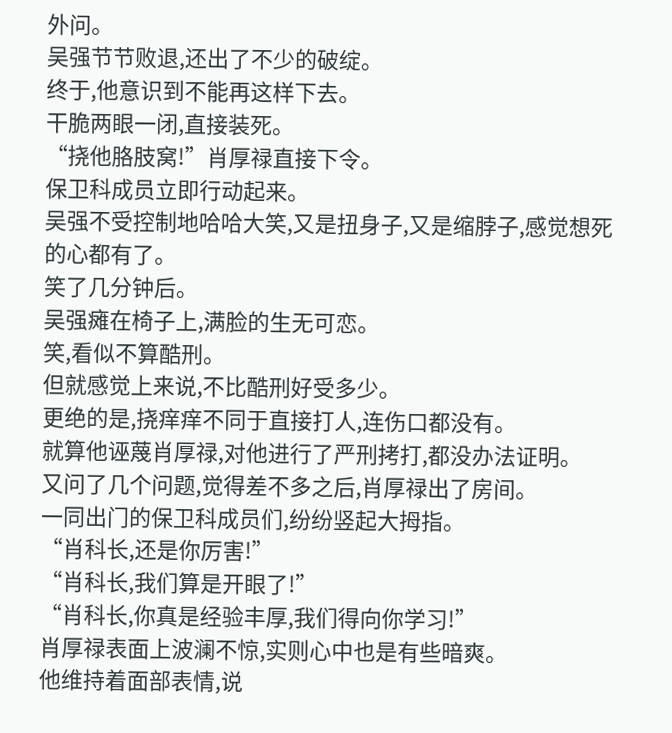外问。
吴强节节败退,还出了不少的破绽。
终于,他意识到不能再这样下去。
干脆两眼一闭,直接装死。
“挠他胳肢窝!”肖厚禄直接下令。
保卫科成员立即行动起来。
吴强不受控制地哈哈大笑,又是扭身子,又是缩脖子,感觉想死的心都有了。
笑了几分钟后。
吴强瘫在椅子上,满脸的生无可恋。
笑,看似不算酷刑。
但就感觉上来说,不比酷刑好受多少。
更绝的是,挠痒痒不同于直接打人,连伤口都没有。
就算他诬蔑肖厚禄,对他进行了严刑拷打,都没办法证明。
又问了几个问题,觉得差不多之后,肖厚禄出了房间。
一同出门的保卫科成员们,纷纷竖起大拇指。
“肖科长,还是你厉害!”
“肖科长,我们算是开眼了!”
“肖科长,你真是经验丰厚,我们得向你学习!”
肖厚禄表面上波澜不惊,实则心中也是有些暗爽。
他维持着面部表情,说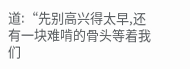道:“先别高兴得太早,还有一块难啃的骨头等着我们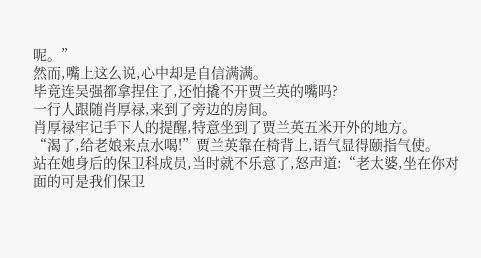呢。”
然而,嘴上这么说,心中却是自信满满。
毕竟连吴强都拿捏住了,还怕撬不开贾兰英的嘴吗?
一行人跟随肖厚禄,来到了旁边的房间。
肖厚禄牢记手下人的提醒,特意坐到了贾兰英五米开外的地方。
“渴了,给老娘来点水喝!”贾兰英靠在椅背上,语气显得颐指气使。
站在她身后的保卫科成员,当时就不乐意了,怒声道:“老太婆,坐在你对面的可是我们保卫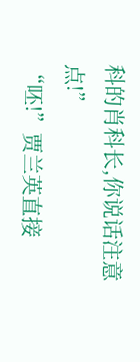科的肖科长,你说话注意点!”
“呸!”贾兰英直接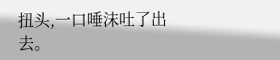扭头,一口唾沫吐了出去。